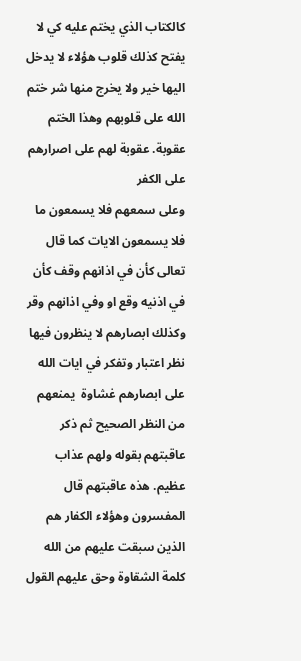كالكتاب الذي يختم عليه كي لا يفتح كذلك قلوب هؤلاء لا يدخل اليها خير ولا يخرج منها شر ختم الله على قلوبهم وهذا الختم عقوبة. عقوبة لهم على اصرارهم على الكفر
وعلى سمعهم فلا يسمعون ما فلا يسمعون الايات كما قال تعالى كأن في اذانهم وقف كأن في اذنيه وقع او وفي اذانهم وقر وكذلك ابصارهم لا ينظرون فيها نظر اعتبار وتفكر في ايات الله
على ابصارهم غشاوة  يمنعهم من النظر الصحيح ثم ذكر عاقبتهم بقوله ولهم عذاب عظيم. هذه عاقبتهم قال المفسرون وهؤلاء الكفار هم الذين سبقت عليهم من الله كلمة الشقاوة وحق عليهم القول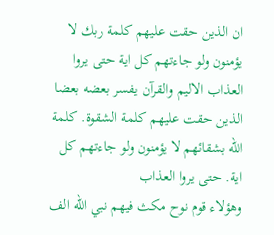ان الذين حقت عليهم كلمة ربك لا يؤمنون ولو جاءتهم كل اية حتى يروا العذاب الاليم والقرآن يفسر بعضه بعضا الذين حقت عليهم كلمة الشقوة. كلمة الله بشقائهم لا يؤمنون ولو جاءتهم كل اية. حتى يروا العذاب
وهؤلاء قوم نوح مكث فيهم نبي الله الف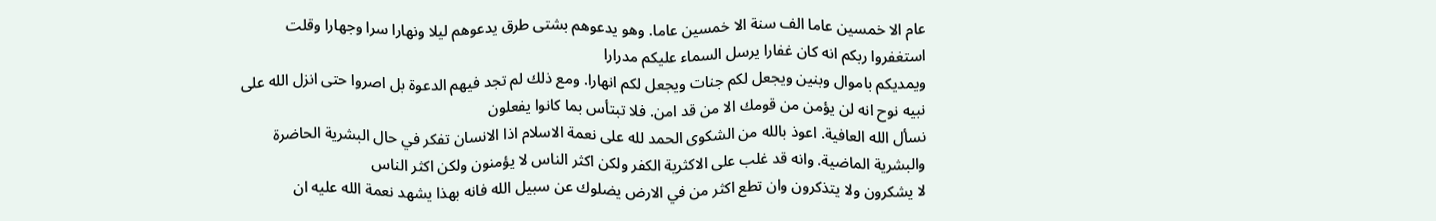عام الا خمسين عاما الف سنة الا خمسين عاما. وهو يدعوهم بشتى طرق يدعوهم ليلا ونهارا سرا وجهارا وقلت استغفروا ربكم انه كان غفارا يرسل السماء عليكم مدرارا
ويمديكم باموال وبنين ويجعل لكم جنات ويجعل لكم انهارا. ومع ذلك لم تجد فيهم الدعوة بل اصروا حتى انزل الله على نبيه نوح انه لن يؤمن من قومك الا من قد امن. فلا تبتأس بما كانوا يفعلون
نسأل الله العافية. اعوذ بالله من الشكوى الحمد لله على نعمة الاسلام اذا الانسان تفكر في حال البشرية الحاضرة والبشرية الماضية. وانه قد غلب على الاكثرية الكفر ولكن اكثر الناس لا يؤمنون ولكن اكثر الناس
لا يشكرون ولا يتذكرون وان تطع اكثر من في الارض يضلوك عن سبيل الله فانه بهذا يشهد نعمة الله عليه ان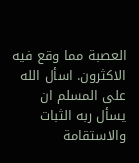العصبة مما وقع فيه الاكثرون. اسأل الله على المسلم ان يسأل ربه الثبات والاستقامة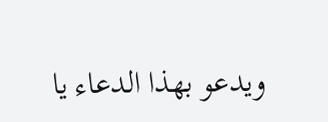ويدعو بهذا الدعاء يا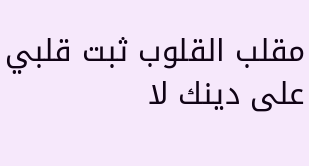مقلب القلوب ثبت قلبي على دينك لا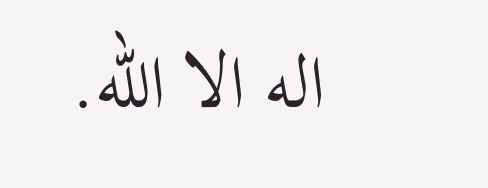اله الا الله.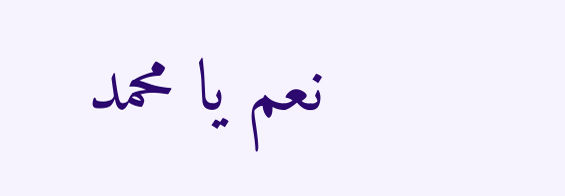نعم يا محمد